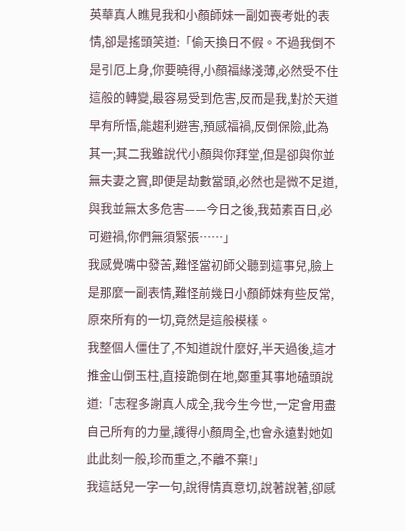英華真人瞧見我和小顏師妹一副如喪考妣的表情,卻是搖頭笑道:「偷天換日不假。不過我倒不是引厄上身,你要曉得,小顏福緣淺薄,必然受不住這般的轉變,最容易受到危害,反而是我,對於天道早有所悟,能趨利避害,預感福禍,反倒保險,此為其一;其二我雖說代小顏與你拜堂,但是卻與你並無夫妻之實,即便是劫數當頭,必然也是微不足道,與我並無太多危害——今日之後,我茹素百日,必可避禍,你們無須緊張……」
我感覺嘴中發苦,難怪當初師父聽到這事兒,臉上是那麼一副表情,難怪前幾日小顏師妹有些反常,原來所有的一切,竟然是這般模樣。
我整個人僵住了,不知道說什麼好,半天過後,這才推金山倒玉柱,直接跪倒在地,鄭重其事地磕頭說道:「志程多謝真人成全,我今生今世,一定會用盡自己所有的力量,護得小顏周全,也會永遠對她如此此刻一般,珍而重之,不離不棄!」
我這話兒一字一句,說得情真意切,說著說著,卻感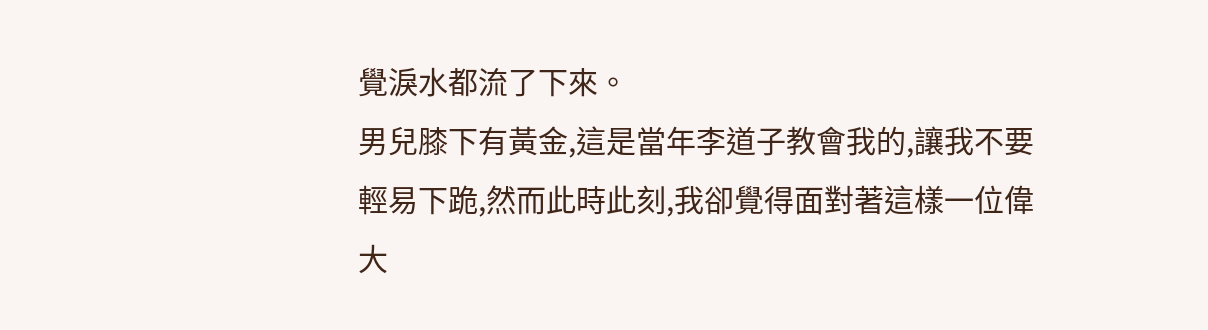覺淚水都流了下來。
男兒膝下有黃金,這是當年李道子教會我的,讓我不要輕易下跪,然而此時此刻,我卻覺得面對著這樣一位偉大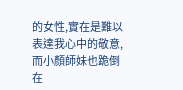的女性,實在是難以表達我心中的敬意,而小顏師妹也跪倒在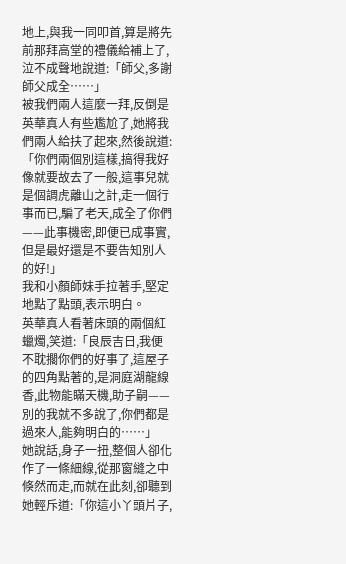地上,與我一同叩首,算是將先前那拜高堂的禮儀給補上了,泣不成聲地說道:「師父,多謝師父成全……」
被我們兩人這麼一拜,反倒是英華真人有些尷尬了,她將我們兩人給扶了起來,然後說道:「你們兩個別這樣,搞得我好像就要故去了一般,這事兒就是個調虎離山之計,走一個行事而已,騙了老天,成全了你們——此事機密,即便已成事實,但是最好還是不要告知別人的好!」
我和小顏師妹手拉著手,堅定地點了點頭,表示明白。
英華真人看著床頭的兩個紅蠟燭,笑道:「良辰吉日,我便不耽擱你們的好事了,這屋子的四角點著的,是洞庭湖龍線香,此物能瞞天機,助子嗣——別的我就不多說了,你們都是過來人,能夠明白的……」
她說話,身子一扭,整個人卻化作了一條細線,從那窗縫之中倏然而走,而就在此刻,卻聽到她輕斥道:「你這小丫頭片子,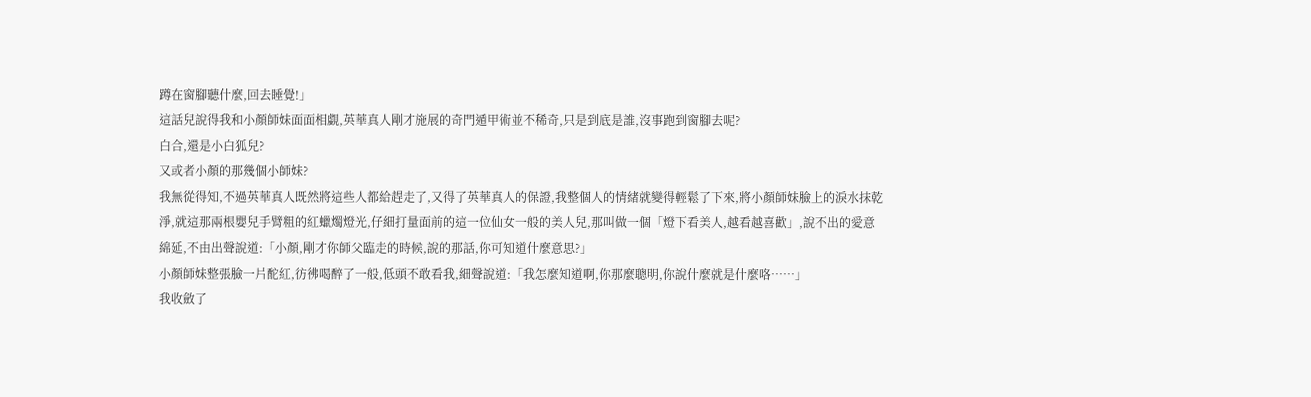蹲在窗腳聽什麼,回去睡覺!」
這話兒說得我和小顏師妹面面相覷,英華真人剛才施展的奇門遁甲術並不稀奇,只是到底是誰,沒事跑到窗腳去呢?
白合,還是小白狐兒?
又或者小顏的那幾個小師妹?
我無從得知,不過英華真人既然將這些人都給趕走了,又得了英華真人的保證,我整個人的情緒就變得輕鬆了下來,將小顏師妹臉上的淚水抹乾淨,就這那兩根嬰兒手臂粗的紅蠟燭燈光,仔細打量面前的這一位仙女一般的美人兒,那叫做一個「燈下看美人,越看越喜歡」,說不出的愛意綿延,不由出聲說道:「小顏,剛才你師父臨走的時候,說的那話,你可知道什麼意思?」
小顏師妹整張臉一片酡紅,彷彿喝醉了一般,低頭不敢看我,細聲說道:「我怎麼知道啊,你那麼聰明,你說什麼就是什麼咯……」
我收斂了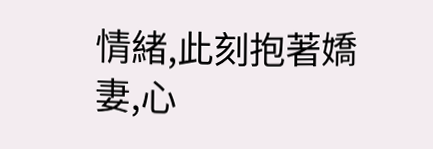情緒,此刻抱著嬌妻,心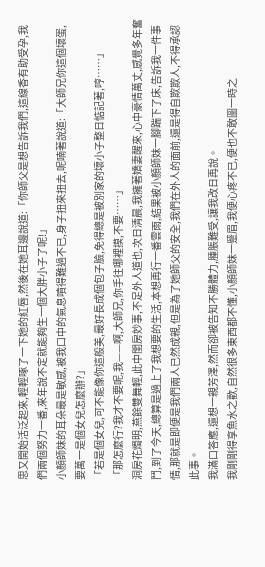思又開始活泛起來,輕輕啄了一下她的紅唇,然後在她耳邊說道:「你師父是想告訴我們,這線香有助受孕,我們兩個努力一番,來年說不定就能夠生一個大胖小子了呢!」
小顏師妹的耳朵最是敏感,被我口中的氣息噴得難過不已,身子扭來扭去,呢喃著說道:「大師兄你這個壞蛋,要萬一是個女兒怎麼辦?」
「若是個女兒,可不能像你這般美,最好長成個包子臉,免得總是被別家的壞小子整日惦記著,哼……」
「那怎麼行?我才不要呢,我——啊,大師兄,你手往哪裡摸,不要……」
洞房花燭明,燕餘雙舞輕,此中閨房妙事,不足外人道也,次日清晨,我擁著嬌妻醒來,心中豪情萬丈,感覺多年奮鬥,到了今天,總算是過上了我想要的生活,本想再行一番雲雨,結果被小顏師妹一腳踹下了床,告訴我一件事情,那就是即便是我們兩人已然成親,但是為了她師父的安全,我們在外人的面前,還是得自欺欺人,不得承認此事。
我滿口答應,還想一親芳澤,然而卻被告知不勝體力,腫脹難受,讓我改日再說。
我剛剛得享魚水之歡,自然很多東西都不懂,小顏師妹一蹙眉,我便心疼不已,便也不敢圖一時之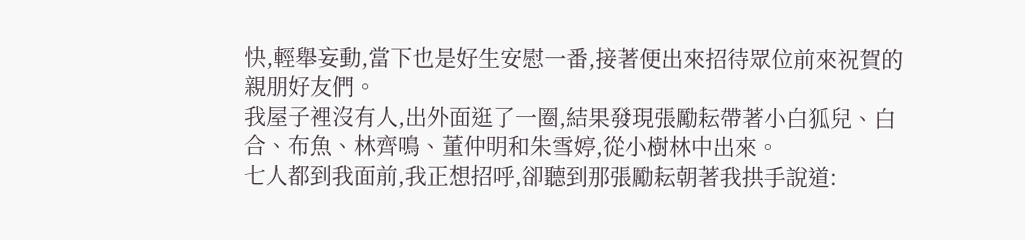快,輕舉妄動,當下也是好生安慰一番,接著便出來招待眾位前來祝賀的親朋好友們。
我屋子裡沒有人,出外面逛了一圈,結果發現張勵耘帶著小白狐兒、白合、布魚、林齊鳴、董仲明和朱雪婷,從小樹林中出來。
七人都到我面前,我正想招呼,卻聽到那張勵耘朝著我拱手說道: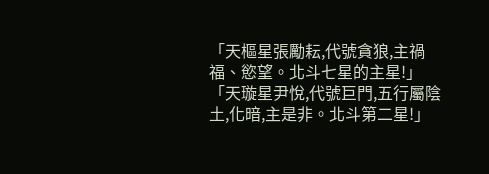「天樞星張勵耘,代號貪狼,主禍福、慾望。北斗七星的主星!」
「天璇星尹悅,代號巨門,五行屬陰土,化暗,主是非。北斗第二星!」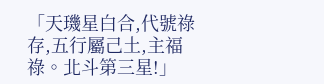「天璣星白合,代號祿存,五行屬己土,主福祿。北斗第三星!」